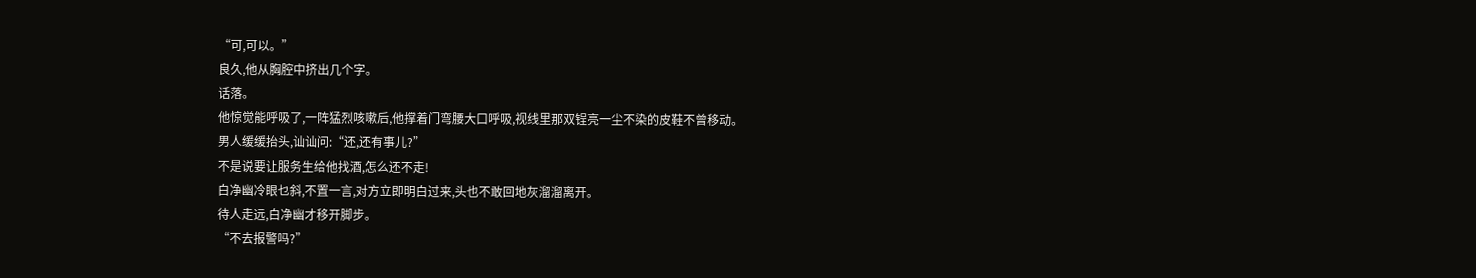“可,可以。”
良久,他从胸腔中挤出几个字。
话落。
他惊觉能呼吸了,一阵猛烈咳嗽后,他撑着门弯腰大口呼吸,视线里那双锃亮一尘不染的皮鞋不曾移动。
男人缓缓抬头,讪讪问:“还,还有事儿?”
不是说要让服务生给他找酒,怎么还不走!
白净幽冷眼乜斜,不置一言,对方立即明白过来,头也不敢回地灰溜溜离开。
待人走远,白净幽才移开脚步。
“不去报警吗?”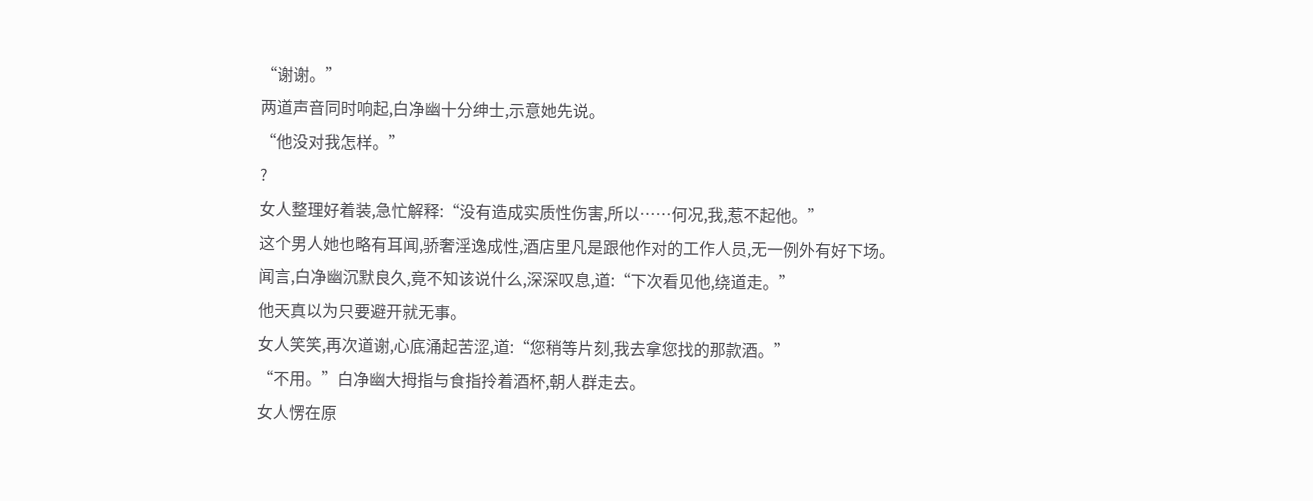“谢谢。”
两道声音同时响起,白净幽十分绅士,示意她先说。
“他没对我怎样。”
?
女人整理好着装,急忙解释:“没有造成实质性伤害,所以……何况,我,惹不起他。”
这个男人她也略有耳闻,骄奢淫逸成性,酒店里凡是跟他作对的工作人员,无一例外有好下场。
闻言,白净幽沉默良久,竟不知该说什么,深深叹息,道:“下次看见他,绕道走。”
他天真以为只要避开就无事。
女人笑笑,再次道谢,心底涌起苦涩,道:“您稍等片刻,我去拿您找的那款酒。”
“不用。”白净幽大拇指与食指拎着酒杯,朝人群走去。
女人愣在原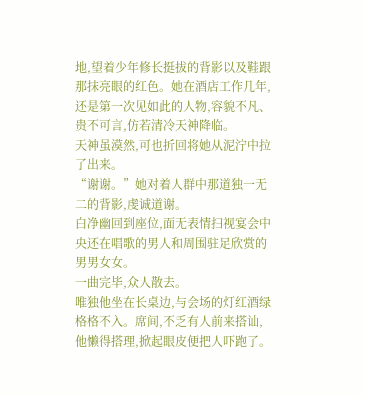地,望着少年修长挺拔的背影以及鞋跟那抹亮眼的红色。她在酒店工作几年,还是第一次见如此的人物,容貌不凡、贵不可言,仿若清冷天神降临。
天神虽漠然,可也折回将她从泥泞中拉了出来。
“谢谢。”她对着人群中那道独一无二的背影,虔诚道谢。
白净幽回到座位,面无表情扫视宴会中央还在唱歌的男人和周围驻足欣赏的男男女女。
一曲完毕,众人散去。
唯独他坐在长桌边,与会场的灯红酒绿格格不入。席间,不乏有人前来搭讪,他懒得搭理,掀起眼皮便把人吓跑了。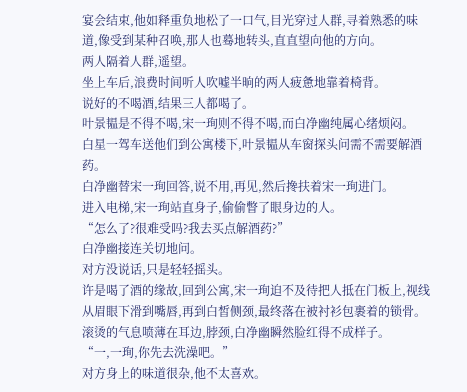宴会结束,他如释重负地松了一口气,目光穿过人群,寻着熟悉的味道,像受到某种召唤,那人也蓦地转头,直直望向他的方向。
两人隔着人群,遥望。
坐上车后,浪费时间听人吹嘘半晌的两人疲惫地靠着椅背。
说好的不喝酒,结果三人都喝了。
叶景韫是不得不喝,宋一珣则不得不喝,而白净幽纯属心绪烦闷。
白星一驾车送他们到公寓楼下,叶景韫从车窗探头问需不需要解酒药。
白净幽替宋一珣回答,说不用,再见,然后搀扶着宋一珣进门。
进入电梯,宋一珣站直身子,偷偷瞥了眼身边的人。
“怎么了?很难受吗?我去买点解酒药?”
白净幽接连关切地问。
对方没说话,只是轻轻摇头。
许是喝了酒的缘故,回到公寓,宋一珣迫不及待把人抵在门板上,视线从眉眼下滑到嘴唇,再到白皙侧颈,最终落在被衬衫包裹着的锁骨。
滚烫的气息喷薄在耳边,脖颈,白净幽瞬然脸红得不成样子。
“一,一珣,你先去洗澡吧。”
对方身上的味道很杂,他不太喜欢。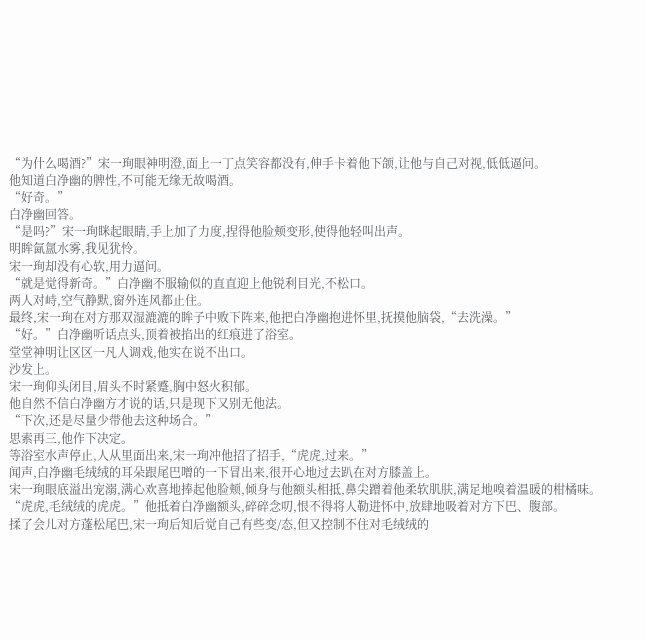“为什么喝酒?”宋一珣眼神明澄,面上一丁点笑容都没有,伸手卡着他下颌,让他与自己对视,低低逼问。
他知道白净幽的脾性,不可能无缘无故喝酒。
“好奇。”
白净幽回答。
“是吗?”宋一珣眯起眼睛,手上加了力度,捏得他脸颊变形,使得他轻叫出声。
明眸氤氲水雾,我见犹怜。
宋一珣却没有心软,用力逼问。
“就是觉得新奇。”白净幽不服输似的直直迎上他锐利目光,不松口。
两人对峙,空气静默,窗外连风都止住。
最终,宋一珣在对方那双湿漉漉的眸子中败下阵来,他把白净幽抱进怀里,抚摸他脑袋,“去洗澡。”
“好。”白净幽听话点头,顶着被掐出的红痕进了浴室。
堂堂神明让区区一凡人调戏,他实在说不出口。
沙发上。
宋一珣仰头闭目,眉头不时紧蹙,胸中怒火积郁。
他自然不信白净幽方才说的话,只是现下又别无他法。
“下次,还是尽量少带他去这种场合。”
思索再三,他作下决定。
等浴室水声停止,人从里面出来,宋一珣冲他招了招手,“虎虎,过来。”
闻声,白净幽毛绒绒的耳朵跟尾巴噌的一下冒出来,很开心地过去趴在对方膝盖上。
宋一珣眼底溢出宠溺,满心欢喜地捧起他脸颊,倾身与他额头相抵,鼻尖蹭着他柔软肌肤,满足地嗅着温暖的柑橘味。
“虎虎,毛绒绒的虎虎。”他抵着白净幽额头,碎碎念叨,恨不得将人勒进怀中,放肆地吸着对方下巴、腹部。
揉了会儿对方蓬松尾巴,宋一珣后知后觉自己有些变/态,但又控制不住对毛绒绒的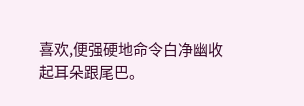喜欢,便强硬地命令白净幽收起耳朵跟尾巴。